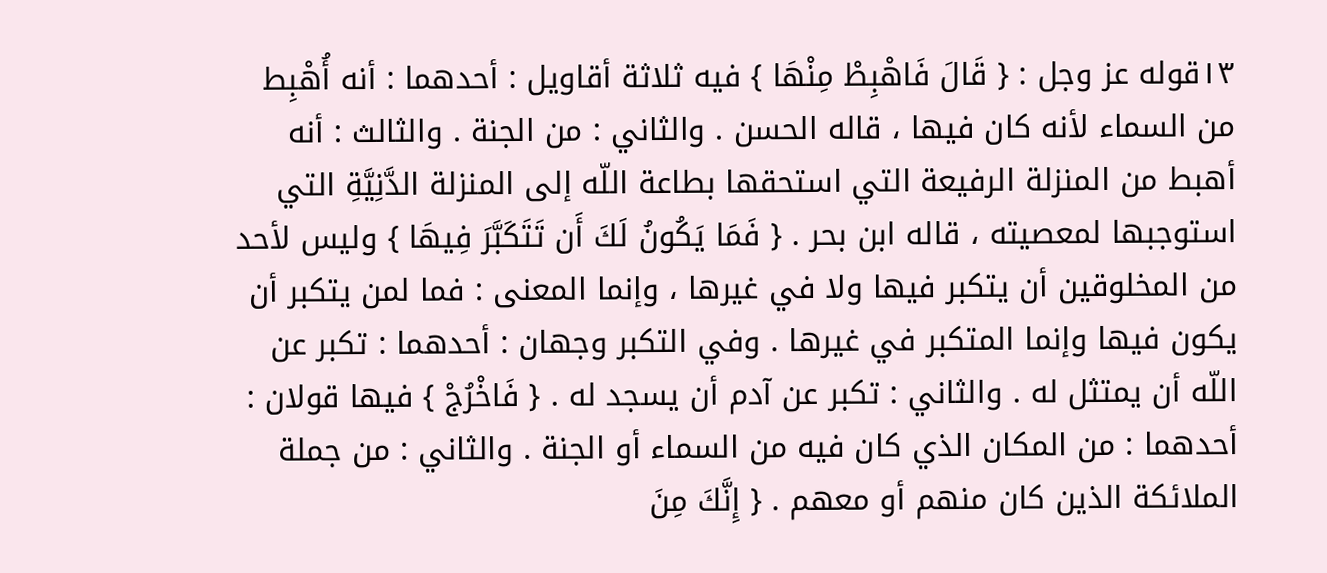١٣قوله عز وجل : { قَالَ فَاهْبِطْ مِنْهَا } فيه ثلاثة أقاويل : أحدهما : أنه أُهْبِط من السماء لأنه كان فيها ، قاله الحسن . والثاني : من الجنة . والثالث : أنه أهبط من المنزلة الرفيعة التي استحقها بطاعة اللّه إلى المنزلة الدَّنِيَّةِ التي استوجبها لمعصيته ، قاله ابن بحر . { فَمَا يَكُونُ لَكَ أَن تَتَكَبَّرَ فِيهَا } وليس لأحد من المخلوقين أن يتكبر فيها ولا في غيرها ، وإنما المعنى : فما لمن يتكبر أن يكون فيها وإنما المتكبر في غيرها . وفي التكبر وجهان : أحدهما : تكبر عن اللّه أن يمتثل له . والثاني : تكبر عن آدم أن يسجد له . { فَاخْرُجْ } فيها قولان : أحدهما : من المكان الذي كان فيه من السماء أو الجنة . والثاني : من جملة الملائكة الذين كان منهم أو معهم . { إِنَّكَ مِنَ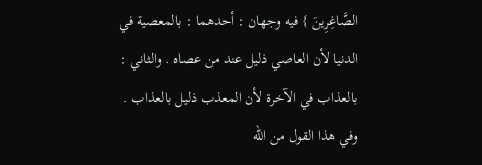الصَّاغِرِينَ } فيه وجهان : أحدهما : بالمعصية في الدنيا لأن العاصي ذليل عند من عصاه . والثاني : بالعذاب في الآخرة لأن المعذب ذليل بالعذاب . وفي هذا القول من اللّه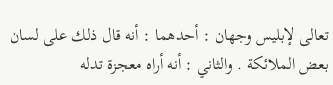تعالى لإبليس وجهان : أحدهما : أنه قال ذلك على لسان بعض الملائكة . والثاني : أنه أراه معجزة تدله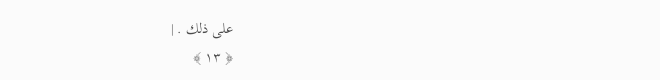على ذلك . |
﴿ ١٣ ﴾